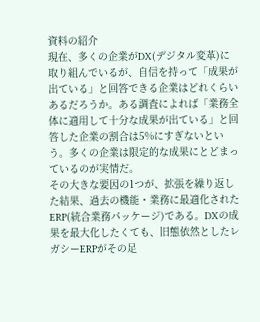資料の紹介
現在、多くの企業がDX(デジタル変革)に取り組んでいるが、自信を持って「成果が出ている」と回答できる企業はどれくらいあるだろうか。ある調査によれば「業務全体に適用して十分な成果が出ている」と回答した企業の割合は5%にすぎないという。多くの企業は限定的な成果にとどまっているのが実情だ。
その大きな要因の1つが、拡張を繰り返した結果、過去の機能・業務に最適化されたERP(統合業務パッケージ)である。DXの成果を最大化したくても、旧態依然としたレガシーERPがその足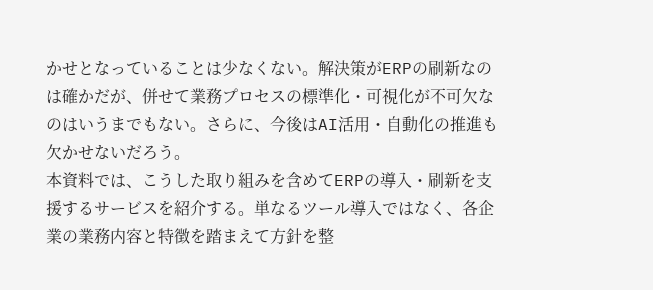かせとなっていることは少なくない。解決策がERPの刷新なのは確かだが、併せて業務プロセスの標準化・可視化が不可欠なのはいうまでもない。さらに、今後はAI活用・自動化の推進も欠かせないだろう。
本資料では、こうした取り組みを含めてERPの導入・刷新を支援するサービスを紹介する。単なるツール導入ではなく、各企業の業務内容と特徴を踏まえて方針を整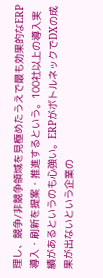理し、競争/非競争領域を見極めたうえで最も効果的なERP導入・刷新を提案・推進するという。100社以上の導入実績があるというのも心強い。ERPがボトルネックでDXの成果が出ないという企業の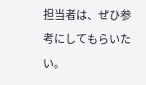担当者は、ぜひ参考にしてもらいたい。